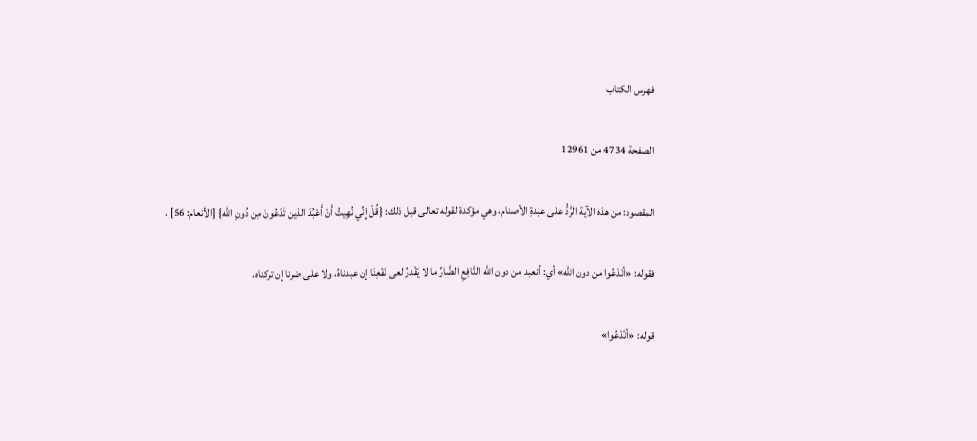فهرس الكتاب

الصفحة 4734 من 12961

المقصود: من هذه الآية الرَّدُّ على عبدةِ الأصنام، وهي مؤكدة لقوله تعالى قبل ذلك: {قُلْ إِنِّي نُهِيتُ أَنْ أَعْبُدَ الذين تَدْعُونَ مِن دُونِ الله} [الأنعام: 56] .

فقوله: «أنَدْعُوا من دون الله» أي: أنعبد من دون الله النَّافِعِ الضَّارِّ ما لا يَقْدرُ لعى نَفْعِنَا إن عبدناهُ، ولا على ضرنا إن تركناه.

قوله: «أنّدْعُوا»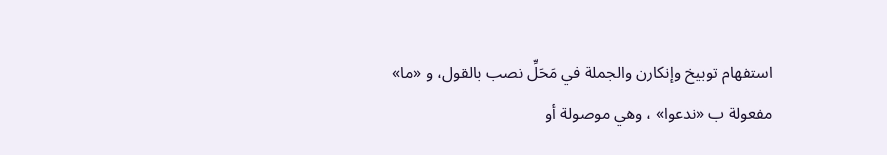استفهام توبيخ وإنكارن والجملة في مَحَلِّ نصب بالقول، و «ما» مفعولة ب «ندعوا» ، وهي موصولة أو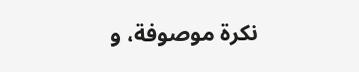نكرة موصوفة، و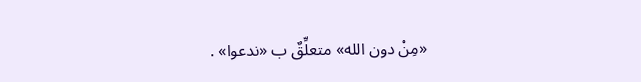«مِنْ دون الله» متعلِّقٌ ب «ندعوا» .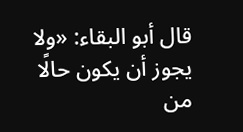قال أبو البقاء: «ولا يجوز أن يكون حالًا من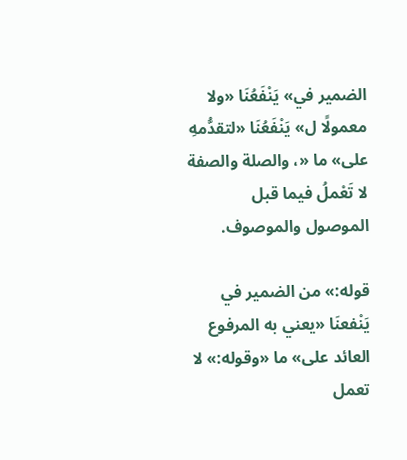الضمير في» يَنْفَعُنَا «ولا معمولًا ل» يَنْفَعُنَا «لتقدُّمهِ على» ما «، والصلة والصفة لا تَعْملُ فيما قبل الموصول والموصوف.

قوله:» من الضمير في يَنْفعنَا «يعني به المرفوع العائد على» ما «وقوله:» لا تعمل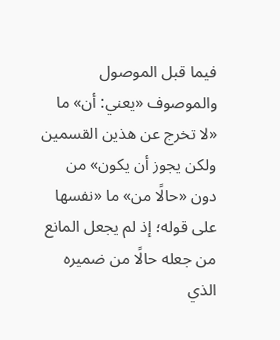فيما قبل الموصول والموصوف «يعني: أن» ما «لا تخرج عن هذين القسمين ولكن يجوز أن يكون» من دون «حالًا من» ما «نفسها على قوله؛ إذ لم يجعل المانع من جعله حالًا من ضميره الذي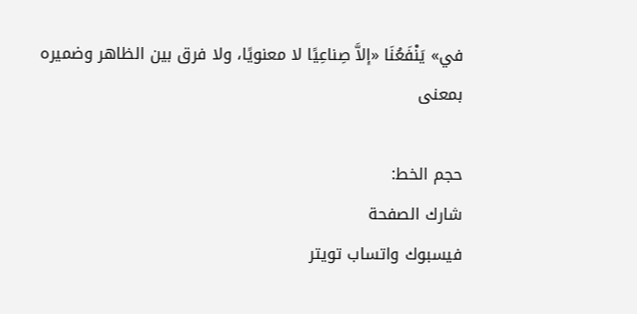في» يَنْفَعُنَا «إلاَّ صِناعِيًا لا معنويًا، ولا فرق بين الظاهر وضميره بمعنى

حجم الخط:
شارك الصفحة
فيسبوك واتساب تويتر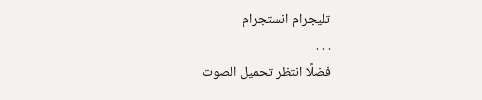تليجرام انستجرام
. . .
فضلًا انتظر تحميل الصوت